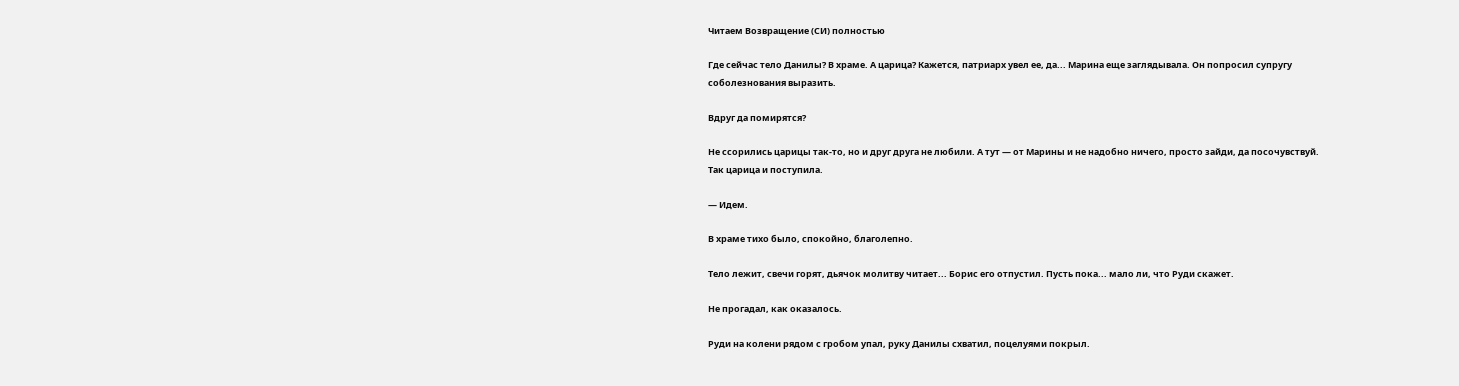Читаем Возвращение (СИ) полностью

Где сейчас тело Данилы? В храме. А царица? Кажется, патриарх увел ее, да... Марина еще заглядывала. Он попросил супругу соболезнования выразить.

Вдруг да помирятся?

Не ссорились царицы так-то, но и друг друга не любили. А тут — от Марины и не надобно ничего, просто зайди, да посочувствуй. Так царица и поступила.

— Идем.

В храме тихо было, спокойно, благолепно.

Тело лежит, свечи горят, дьячок молитву читает... Борис его отпустил. Пусть пока... мало ли, что Руди скажет.

Не прогадал, как оказалось.

Руди на колени рядом с гробом упал, руку Данилы схватил, поцелуями покрыл.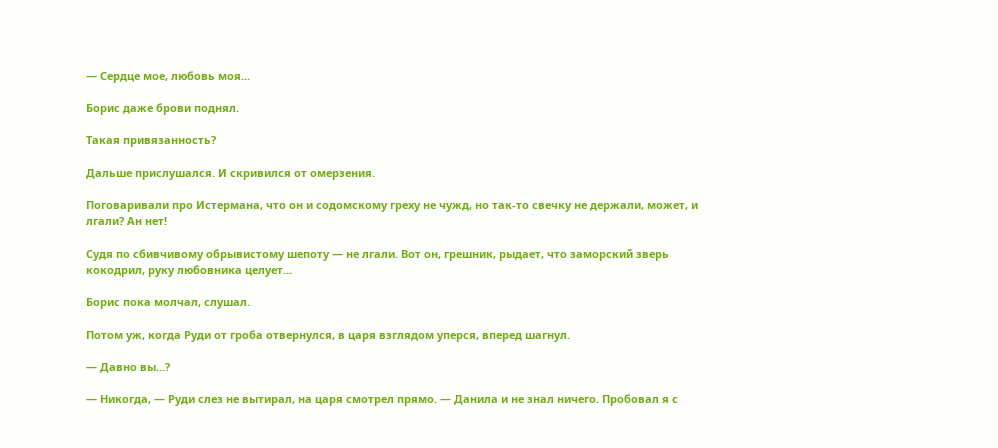— Сердце мое, любовь моя...

Борис даже брови поднял.

Такая привязанность?

Дальше прислушался. И скривился от омерзения.

Поговаривали про Истермана, что он и содомскому греху не чужд, но так-то свечку не держали, может, и лгали? Ан нет!

Судя по сбивчивому обрывистому шепоту — не лгали. Вот он, грешник, рыдает, что заморский зверь кокодрил, руку любовника целует...

Борис пока молчал, слушал.

Потом уж, когда Руди от гроба отвернулся, в царя взглядом уперся, вперед шагнул.

— Давно вы...?

— Никогда, — Руди слез не вытирал, на царя смотрел прямо. — Данила и не знал ничего. Пробовал я с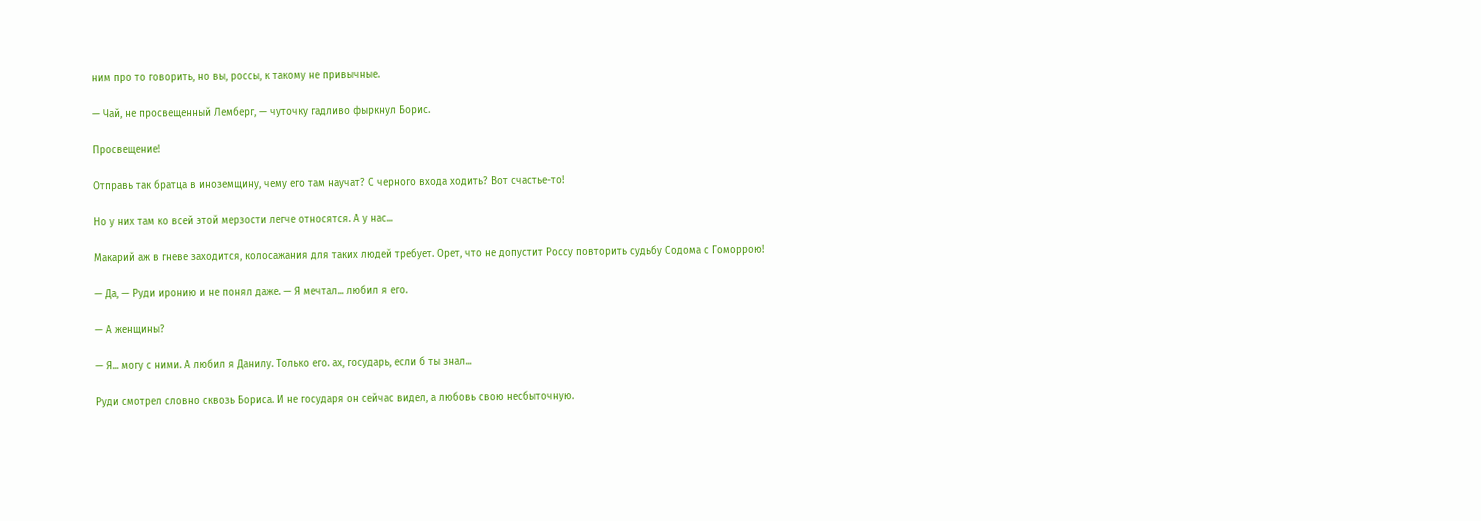ним про то говорить, но вы, россы, к такому не привычные.

— Чай, не просвещенный Лемберг, — чуточку гадливо фыркнул Борис.

Просвещение!

Отправь так братца в иноземщину, чему его там научат? С черного входа ходить? Вот счастье-то!

Но у них там ко всей этой мерзости легче относятся. А у нас...

Макарий аж в гневе заходится, колосажания для таких людей требует. Орет, что не допустит Россу повторить судьбу Содома с Гоморрою!

— Да, — Руди иронию и не понял даже. — Я мечтал... любил я его.

— А женщины?

— Я... могу с ними. А любил я Данилу. Только его. ах, государь, если б ты знал...

Руди смотрел словно сквозь Бориса. И не государя он сейчас видел, а любовь свою несбыточную.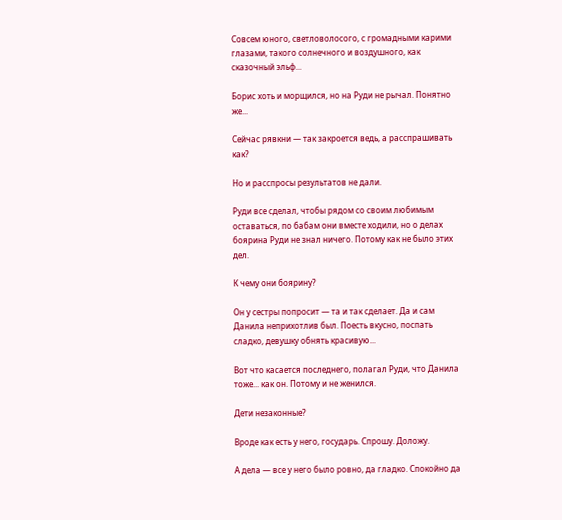Совсем юного, светловолосого, с громадными карими глазами, такого солнечного и воздушного, как сказочный эльф...

Борис хоть и морщился, но на Руди не рычал. Понятно же...

Сейчас рявкни — так закроется ведь, а расспрашивать как?

Но и расспросы результатов не дали.

Руди все сделал, чтобы рядом со своим любимым оставаться, по бабам они вместе ходили, но о делах боярина Руди не знал ничего. Потому как не было этих дел.

К чему они боярину?

Он у сестры попросит — та и так сделает. Да и сам Данила неприхотлив был. Поесть вкусно, поспать сладко, девушку обнять красивую...

Вот что касается последнего, полагал Руди, что Данила тоже... как он. Потому и не женился.

Дети незаконные?

Вроде как есть у него, государь. Спрошу. Доложу.

А дела — все у него было ровно, да гладко. Спокойно да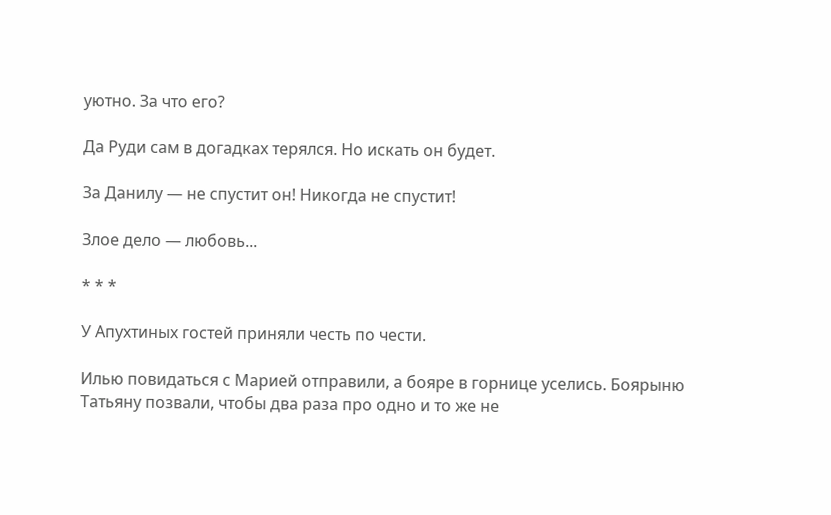уютно. За что его?

Да Руди сам в догадках терялся. Но искать он будет.

За Данилу — не спустит он! Никогда не спустит!

Злое дело — любовь...

* * *

У Апухтиных гостей приняли честь по чести.

Илью повидаться с Марией отправили, а бояре в горнице уселись. Боярыню Татьяну позвали, чтобы два раза про одно и то же не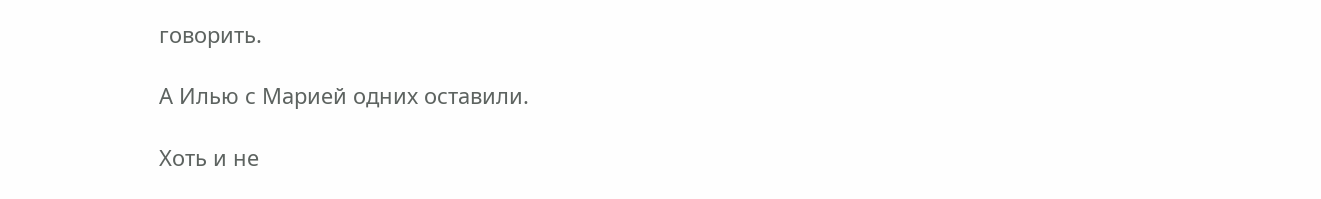говорить.

А Илью с Марией одних оставили.

Хоть и не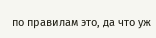по правилам это, да что уж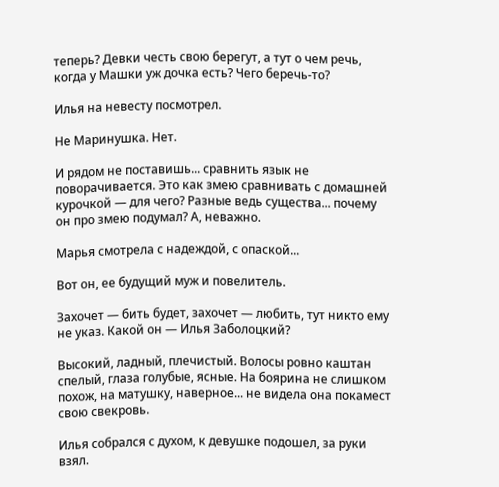теперь? Девки честь свою берегут, а тут о чем речь, когда у Машки уж дочка есть? Чего беречь-то?

Илья на невесту посмотрел.

Не Маринушка. Нет.

И рядом не поставишь... сравнить язык не поворачивается. Это как змею сравнивать с домашней курочкой — для чего? Разные ведь существа... почему он про змею подумал? А, неважно.

Марья смотрела с надеждой, с опаской...

Вот он, ее будущий муж и повелитель.

Захочет — бить будет, захочет — любить, тут никто ему не указ. Какой он — Илья Заболоцкий?

Высокий, ладный, плечистый. Волосы ровно каштан спелый, глаза голубые, ясные. На боярина не слишком похож, на матушку, наверное... не видела она покамест свою свекровь.

Илья собрался с духом, к девушке подошел, за руки взял.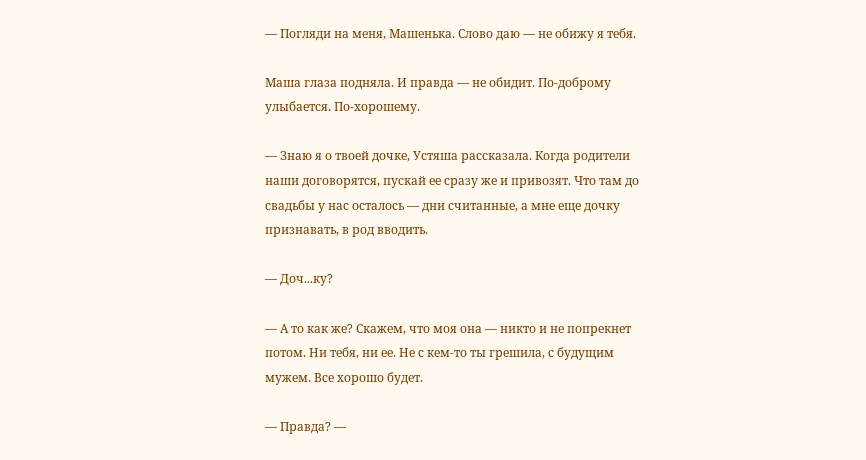— Погляди на меня, Машенька. Слово даю — не обижу я тебя.

Маша глаза подняла. И правда — не обидит. По-доброму улыбается. По-хорошему.

— Знаю я о твоей дочке, Устяша рассказала. Когда родители наши договорятся, пускай ее сразу же и привозят. Что там до свадьбы у нас осталось — дни считанные, а мне еще дочку признавать, в род вводить.

— Доч...ку?

— А то как же? Скажем, что моя она — никто и не попрекнет потом. Ни тебя, ни ее. Не с кем-то ты грешила, с будущим мужем. Все хорошо будет.

— Правда? —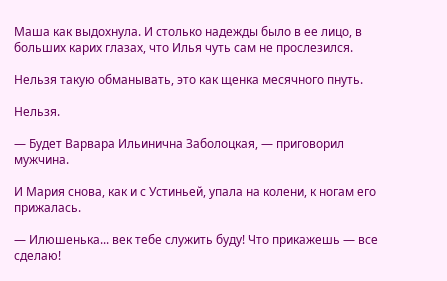Маша как выдохнула. И столько надежды было в ее лицо, в больших карих глазах, что Илья чуть сам не прослезился.

Нельзя такую обманывать, это как щенка месячного пнуть.

Нельзя.

— Будет Варвара Ильинична Заболоцкая, — приговорил мужчина.

И Мария снова, как и с Устиньей, упала на колени, к ногам его прижалась.

— Илюшенька... век тебе служить буду! Что прикажешь — все сделаю!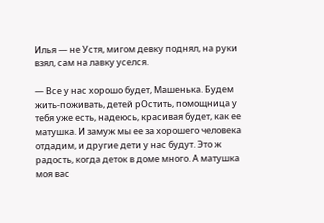Илья — не Устя, мигом девку поднял, на руки взял, сам на лавку уселся.

— Все у нас хорошо будет, Машенька. Будем жить-поживать, детей рОстить, помощница у тебя уже есть, надеюсь, красивая будет, как ее матушка. И замуж мы ее за хорошего человека отдадим, и другие дети у нас будут. Это ж радость, когда деток в доме много. А матушка моя вас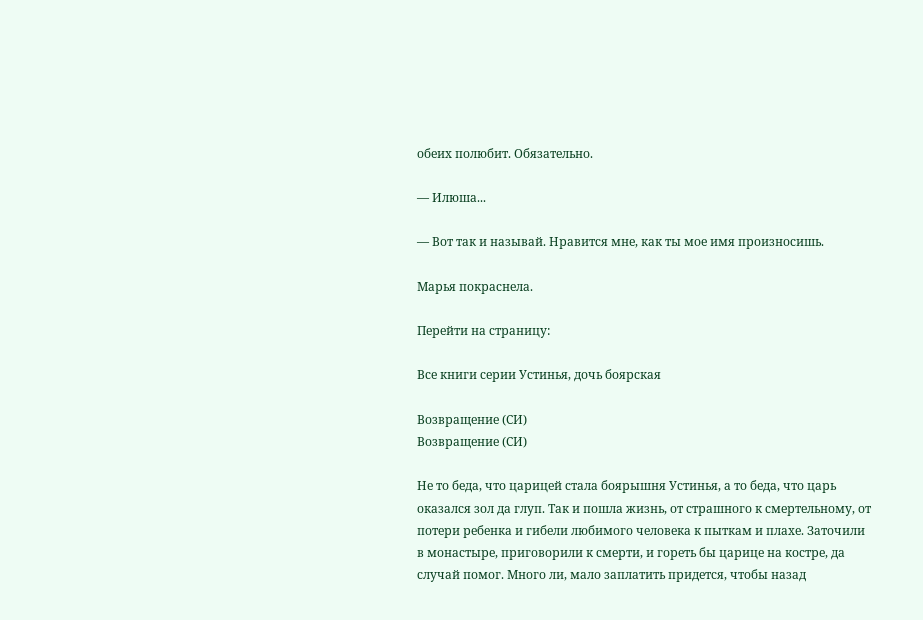обеих полюбит. Обязательно.

— Илюша...

— Вот так и называй. Нравится мне, как ты мое имя произносишь.

Марья покраснела.

Перейти на страницу:

Все книги серии Устинья, дочь боярская

Возвращение (СИ)
Возвращение (СИ)

Не то беда, что царицей стала боярышня Устинья, а то беда, что царь оказался зол да глуп. Так и пошла жизнь, от страшного к смертельному, от потери ребенка и гибели любимого человека к пыткам и плахе. Заточили в монастыре, приговорили к смерти, и гореть бы царице на костре, да случай помог. Много ли, мало заплатить придется, чтобы назад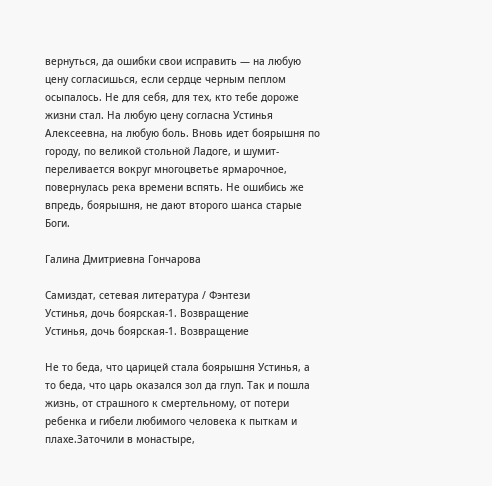вернуться, да ошибки свои исправить — на любую цену согласишься, если сердце черным пеплом осыпалось. Не для себя, для тех, кто тебе дороже жизни стал. На любую цену согласна Устинья Алексеевна, на любую боль. Вновь идет боярышня по городу, по великой стольной Ладоге, и шумит-переливается вокруг многоцветье ярмарочное, повернулась река времени вспять. Не ошибись же впредь, боярышня, не дают второго шанса старые Боги.

Галина Дмитриевна Гончарова

Самиздат, сетевая литература / Фэнтези
Устинья, дочь боярская-1. Возвращение
Устинья, дочь боярская-1. Возвращение

Не то беда, что царицей стала боярышня Устинья, а то беда, что царь оказался зол да глуп. Так и пошла жизнь, от страшного к смертельному, от потери ребенка и гибели любимого человека к пыткам и плахе.Заточили в монастыре,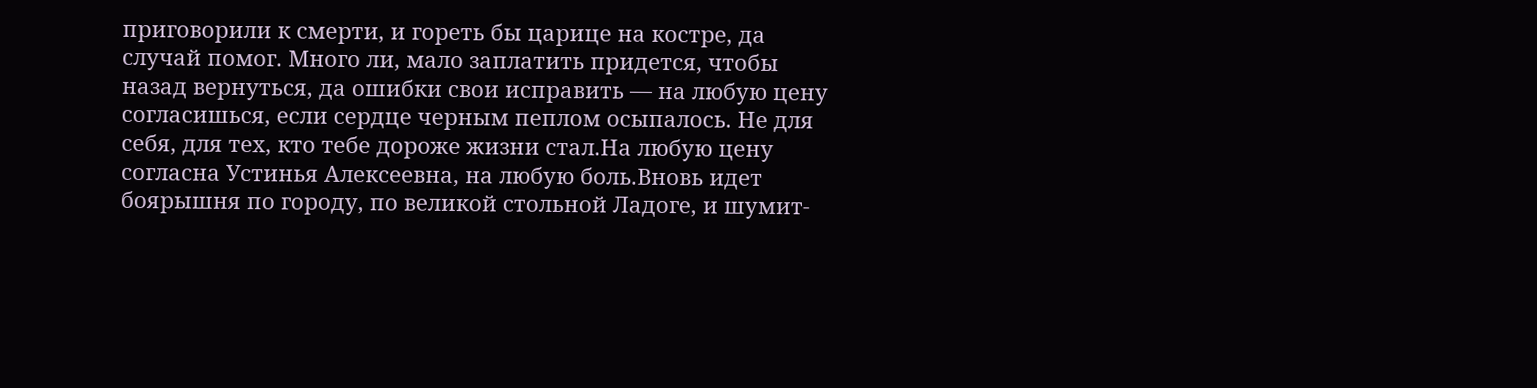приговорили к смерти, и гореть бы царице на костре, да случай помог. Много ли, мало заплатить придется, чтобы назад вернуться, да ошибки свои исправить — на любую цену согласишься, если сердце черным пеплом осыпалось. Не для себя, для тех, кто тебе дороже жизни стал.На любую цену согласна Устинья Алексеевна, на любую боль.Вновь идет боярышня по городу, по великой стольной Ладоге, и шумит-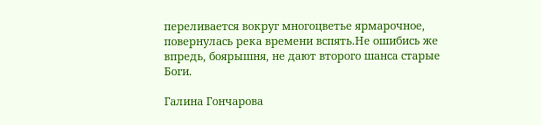переливается вокруг многоцветье ярмарочное, повернулась река времени вспять.Не ошибись же впредь, боярышня, не дают второго шанса старые Боги.

Галина Гончарова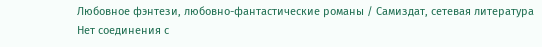Любовное фэнтези, любовно-фантастические романы / Самиздат, сетевая литература
Нет соединения с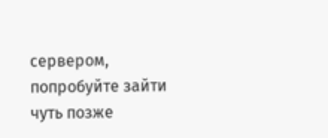сервером, попробуйте зайти чуть позже